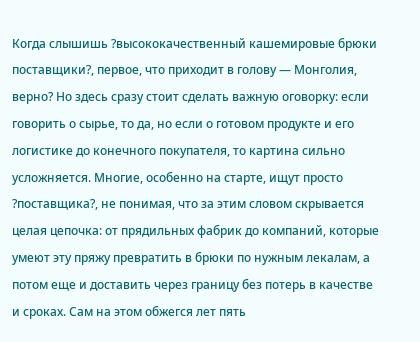Когда слышишь ?высококачественный кашемировые брюки поставщики?, первое, что приходит в голову — Монголия, верно? Но здесь сразу стоит сделать важную оговорку: если говорить о сырье, то да, но если о готовом продукте и его логистике до конечного покупателя, то картина сильно усложняется. Многие, особенно на старте, ищут просто ?поставщика?, не понимая, что за этим словом скрывается целая цепочка: от прядильных фабрик до компаний, которые умеют эту пряжу превратить в брюки по нужным лекалам, а потом еще и доставить через границу без потерь в качестве и сроках. Сам на этом обжегся лет пять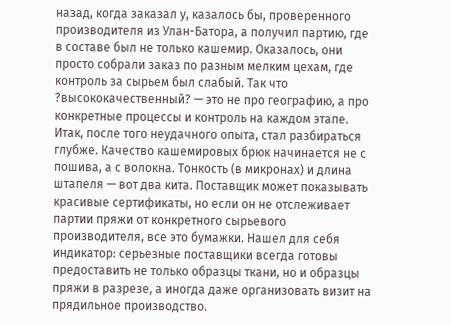назад, когда заказал у, казалось бы, проверенного производителя из Улан-Батора, а получил партию, где в составе был не только кашемир. Оказалось, они просто собрали заказ по разным мелким цехам, где контроль за сырьем был слабый. Так что ?высококачественный? — это не про географию, а про конкретные процессы и контроль на каждом этапе.
Итак, после того неудачного опыта, стал разбираться глубже. Качество кашемировых брюк начинается не с пошива, а с волокна. Тонкость (в микронах) и длина штапеля — вот два кита. Поставщик может показывать красивые сертификаты, но если он не отслеживает партии пряжи от конкретного сырьевого производителя, все это бумажки. Нашел для себя индикатор: серьезные поставщики всегда готовы предоставить не только образцы ткани, но и образцы пряжи в разрезе, а иногда даже организовать визит на прядильное производство.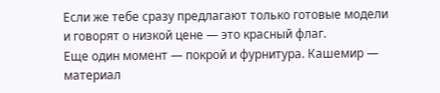Если же тебе сразу предлагают только готовые модели и говорят о низкой цене — это красный флаг.
Еще один момент — покрой и фурнитура. Кашемир — материал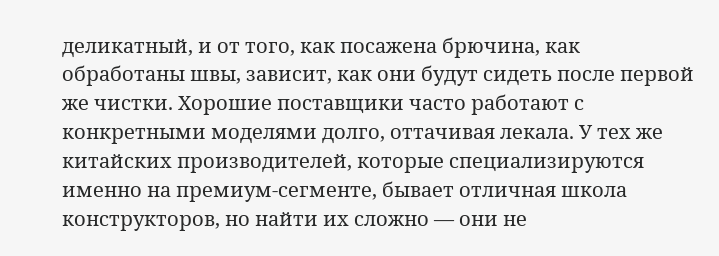деликатный, и от того, как посажена брючина, как обработаны швы, зависит, как они будут сидеть после первой же чистки. Хорошие поставщики часто работают с конкретными моделями долго, оттачивая лекала. У тех же китайских производителей, которые специализируются именно на премиум-сегменте, бывает отличная школа конструкторов, но найти их сложно — они не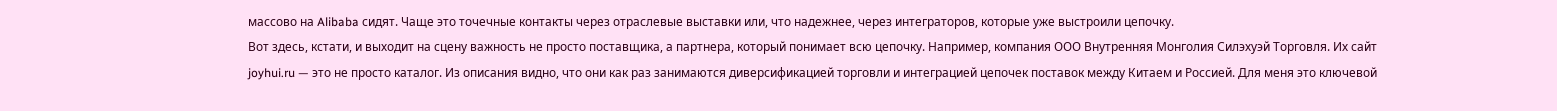массово на Alibaba сидят. Чаще это точечные контакты через отраслевые выставки или, что надежнее, через интеграторов, которые уже выстроили цепочку.
Вот здесь, кстати, и выходит на сцену важность не просто поставщика, а партнера, который понимает всю цепочку. Например, компания ООО Внутренняя Монголия Силэхуэй Торговля. Их сайт joyhui.ru — это не просто каталог. Из описания видно, что они как раз занимаются диверсификацией торговли и интеграцией цепочек поставок между Китаем и Россией. Для меня это ключевой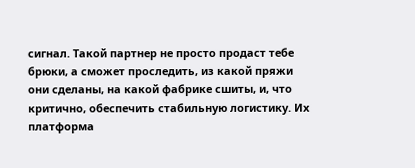сигнал. Такой партнер не просто продаст тебе брюки, а сможет проследить, из какой пряжи они сделаны, на какой фабрике сшиты, и, что критично, обеспечить стабильную логистику. Их платформа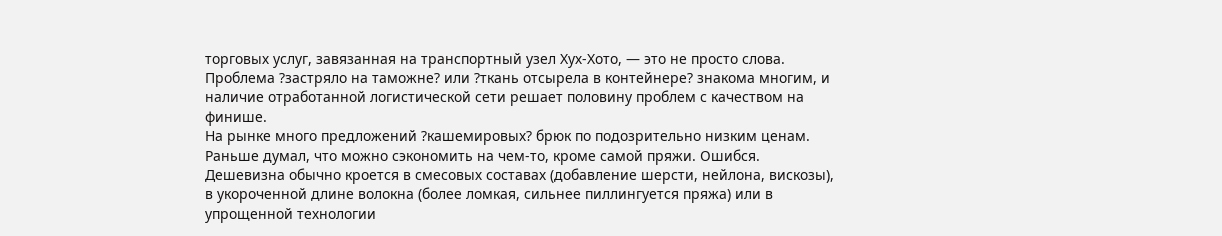торговых услуг, завязанная на транспортный узел Хух-Хото, — это не просто слова. Проблема ?застряло на таможне? или ?ткань отсырела в контейнере? знакома многим, и наличие отработанной логистической сети решает половину проблем с качеством на финише.
На рынке много предложений ?кашемировых? брюк по подозрительно низким ценам. Раньше думал, что можно сэкономить на чем-то, кроме самой пряжи. Ошибся. Дешевизна обычно кроется в смесовых составах (добавление шерсти, нейлона, вискозы), в укороченной длине волокна (более ломкая, сильнее пиллингуется пряжа) или в упрощенной технологии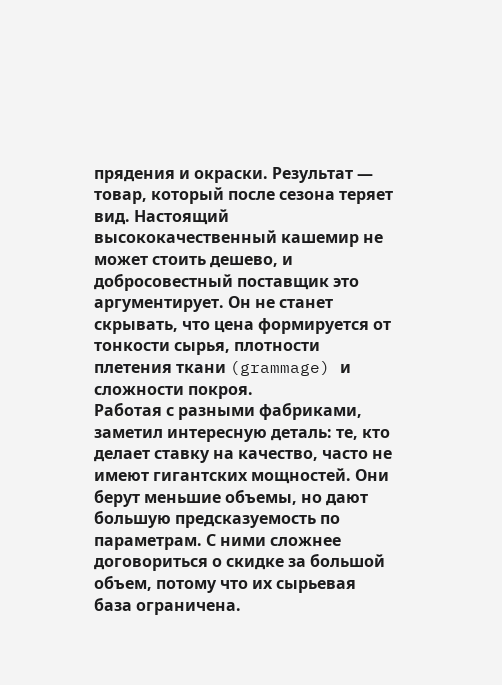прядения и окраски. Результат — товар, который после сезона теряет вид. Настоящий высококачественный кашемир не может стоить дешево, и добросовестный поставщик это аргументирует. Он не станет скрывать, что цена формируется от тонкости сырья, плотности плетения ткани (grammage) и сложности покроя.
Работая с разными фабриками, заметил интересную деталь: те, кто делает ставку на качество, часто не имеют гигантских мощностей. Они берут меньшие объемы, но дают большую предсказуемость по параметрам. С ними сложнее договориться о скидке за большой объем, потому что их сырьевая база ограничена.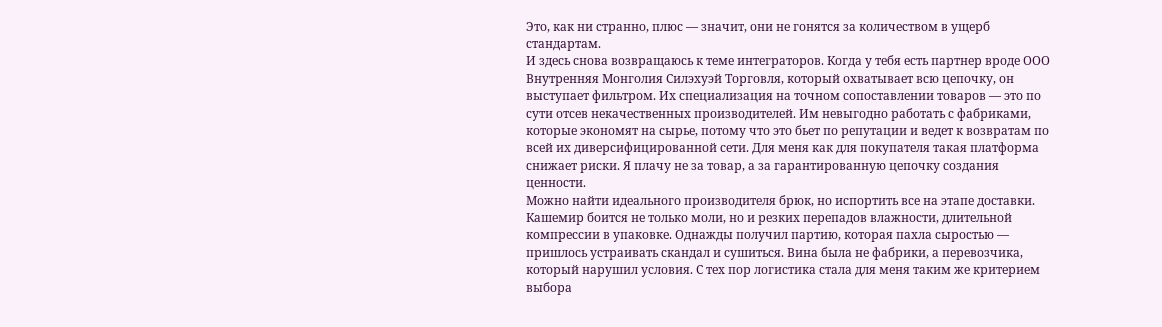Это, как ни странно, плюс — значит, они не гонятся за количеством в ущерб стандартам.
И здесь снова возвращаюсь к теме интеграторов. Когда у тебя есть партнер вроде ООО Внутренняя Монголия Силэхуэй Торговля, который охватывает всю цепочку, он выступает фильтром. Их специализация на точном сопоставлении товаров — это по сути отсев некачественных производителей. Им невыгодно работать с фабриками, которые экономят на сырье, потому что это бьет по репутации и ведет к возвратам по всей их диверсифицированной сети. Для меня как для покупателя такая платформа снижает риски. Я плачу не за товар, а за гарантированную цепочку создания ценности.
Можно найти идеального производителя брюк, но испортить все на этапе доставки. Кашемир боится не только моли, но и резких перепадов влажности, длительной компрессии в упаковке. Однажды получил партию, которая пахла сыростью — пришлось устраивать скандал и сушиться. Вина была не фабрики, а перевозчика, который нарушил условия. С тех пор логистика стала для меня таким же критерием выбора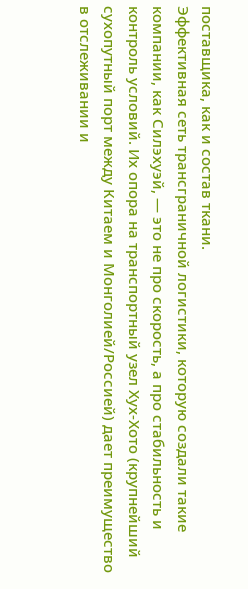поставщика, как и состав ткани.
Эффективная сеть трансграничной логистики, которую создали такие компании, как Силэхуэй, — это не про скорость, а про стабильность и контроль условий. Их опора на транспортный узел Хух-Хото (крупнейший сухопутный порт между Китаем и Монголией/Россией) дает преимущество в отслеживании и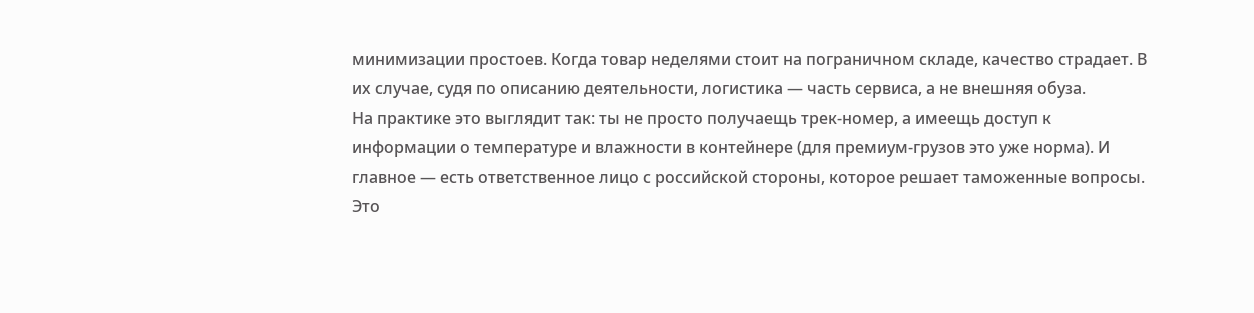минимизации простоев. Когда товар неделями стоит на пограничном складе, качество страдает. В их случае, судя по описанию деятельности, логистика — часть сервиса, а не внешняя обуза.
На практике это выглядит так: ты не просто получаещь трек-номер, а имеещь доступ к информации о температуре и влажности в контейнере (для премиум-грузов это уже норма). И главное — есть ответственное лицо с российской стороны, которое решает таможенные вопросы. Это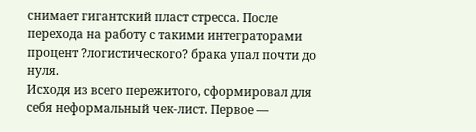снимает гигантский пласт стресса. После перехода на работу с такими интеграторами процент ?логистического? брака упал почти до нуля.
Исходя из всего пережитого, сформировал для себя неформальный чек-лист. Первое —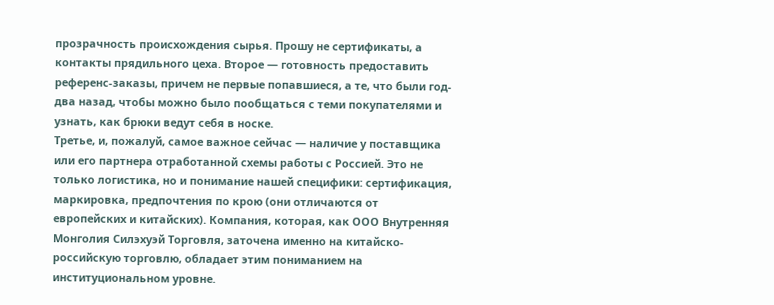прозрачность происхождения сырья. Прошу не сертификаты, а контакты прядильного цеха. Второе — готовность предоставить референс-заказы, причем не первые попавшиеся, а те, что были год-два назад, чтобы можно было пообщаться с теми покупателями и узнать, как брюки ведут себя в носке.
Третье, и, пожалуй, самое важное сейчас — наличие у поставщика или его партнера отработанной схемы работы с Россией. Это не только логистика, но и понимание нашей специфики: сертификация, маркировка, предпочтения по крою (они отличаются от европейских и китайских). Компания, которая, как ООО Внутренняя Монголия Силэхуэй Торговля, заточена именно на китайско-российскую торговлю, обладает этим пониманием на институциональном уровне.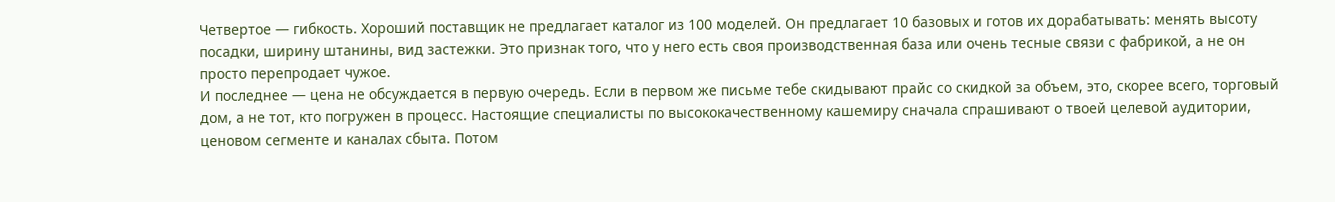Четвертое — гибкость. Хороший поставщик не предлагает каталог из 100 моделей. Он предлагает 10 базовых и готов их дорабатывать: менять высоту посадки, ширину штанины, вид застежки. Это признак того, что у него есть своя производственная база или очень тесные связи с фабрикой, а не он просто перепродает чужое.
И последнее — цена не обсуждается в первую очередь. Если в первом же письме тебе скидывают прайс со скидкой за объем, это, скорее всего, торговый дом, а не тот, кто погружен в процесс. Настоящие специалисты по высококачественному кашемиру сначала спрашивают о твоей целевой аудитории, ценовом сегменте и каналах сбыта. Потом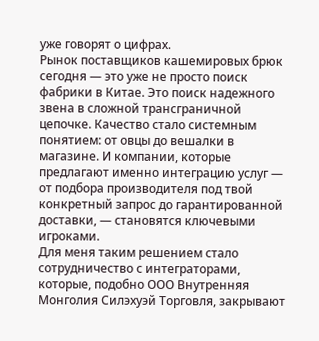уже говорят о цифрах.
Рынок поставщиков кашемировых брюк сегодня — это уже не просто поиск фабрики в Китае. Это поиск надежного звена в сложной трансграничной цепочке. Качество стало системным понятием: от овцы до вешалки в магазине. И компании, которые предлагают именно интеграцию услуг — от подбора производителя под твой конкретный запрос до гарантированной доставки, — становятся ключевыми игроками.
Для меня таким решением стало сотрудничество с интеграторами, которые, подобно ООО Внутренняя Монголия Силэхуэй Торговля, закрывают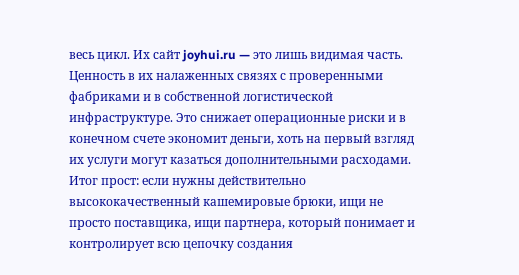весь цикл. Их сайт joyhui.ru — это лишь видимая часть. Ценность в их налаженных связях с проверенными фабриками и в собственной логистической инфраструктуре. Это снижает операционные риски и в конечном счете экономит деньги, хоть на первый взгляд их услуги могут казаться дополнительными расходами.
Итог прост: если нужны действительно высококачественный кашемировые брюки, ищи не просто поставщика, ищи партнера, который понимает и контролирует всю цепочку создания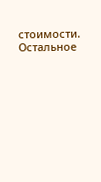стоимости. Остальное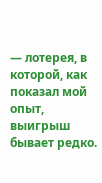— лотерея, в которой, как показал мой опыт, выигрыш бывает редко.